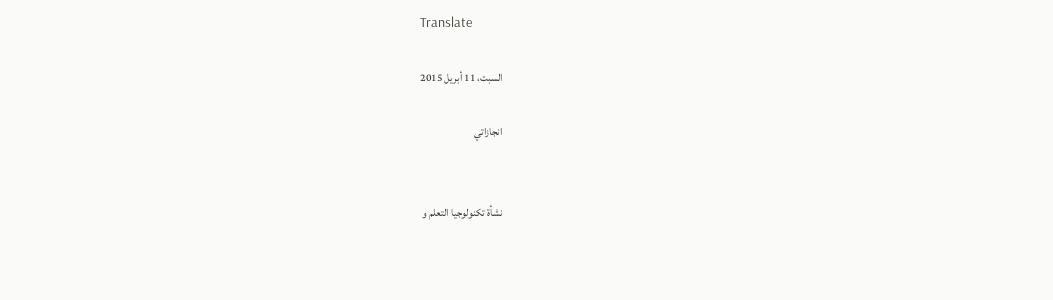Translate

السبت، 11 أبريل 2015

انجازاتي


نشأة تكنولوجيا التعلم و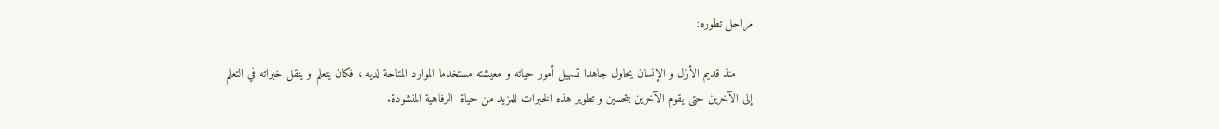مراحل تطوره:

     منذ قديم الأزل و الإنسان يحاول جاهدا تسهيل أمور حياته و معيشته مستخدما الموارد المتاحة لديه ، فكان يتعلم و ينقل خبراته في التعلم إلى الآخرين حتى يقوم الآخرين بتحسين و تطوير هذه الخبرات للمزيد من حياة  الرفاهية المنشودة.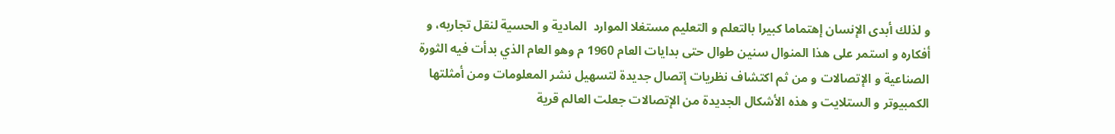و لذلك أبدى الإنسان إهتماما كبيرا بالتعلم و التعليم مستغلا الموارد  المادية و الحسية لنقل تجاربه، و أفكاره و استمر على هذا المنوال سنين طوال حتى بدايات العام 1960 م وهو العام الذي بدأت فيه الثورة الصناعية و الإتصالات و من ثم اكتشاف نظريات إتصال جديدة لتسهيل نشر المعلومات ومن أمثلتها الكمبيوتر و الستلايت و هذه الأشكال الجديدة من الإتصالات جعلت العالم قرية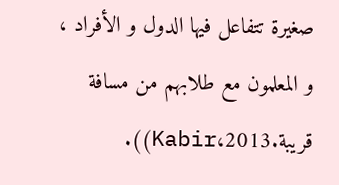صغيرة تتفاعل فيها الدول و الأفراد ، و المعلمون مع طلابهم من مسافة قريبة.Kabir،2013)).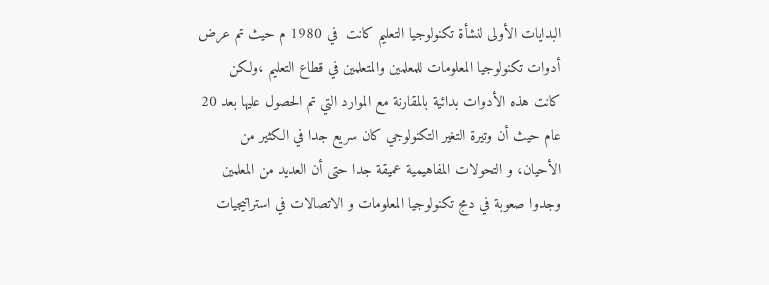البدايات الأولى لنشأة تكنولوجيا التعليم كانت  في 1980 م حيث تم عرض أدوات تكنولوجيا المعلومات للمعلمين والمتعلمين في قطاع التعليم ،ولكن  كانت هذه الأدوات بدائية بالمقارنة مع الموارد التي تم الحصول عليها بعد 20 عام حيث أن وتيرة التغير التكنولوجي كان سريع جدا في الكثير من الأحيان، و التحولات المفاهيمية عميقة جدا حتى أن العديد من المعلمين وجدوا صعوبة في دمج تكنولوجيا المعلومات و الاتصالات في استراتيجيات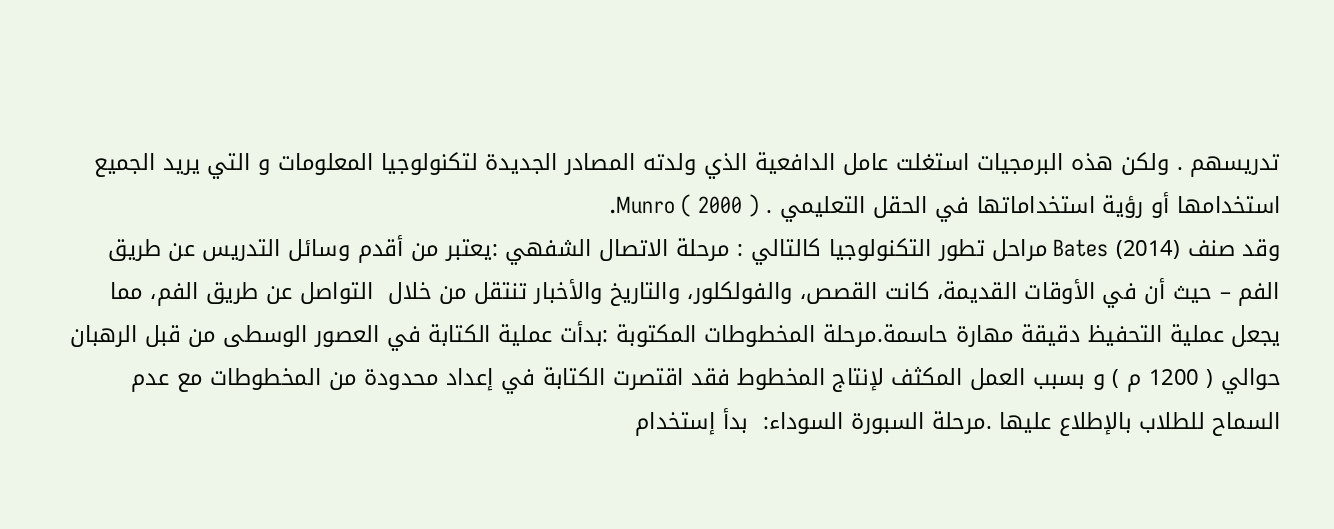تدريسهم . ولكن هذه البرمجيات استغلت عامل الدافعية الذي ولدته المصادر الجديدة لتكنولوجيا المعلومات و التي يريد الجميع استخدامها أو رؤية استخداماتها في الحقل التعليمي . Munro ( 2000 ).
وقد صنف (2014) Bates مراحل تطور التكنولوجيا كالتالي : مرحلة الاتصال الشفهي :يعتبر من أقدم وسائل التدريس عن طريق الفم – حيث أن في الأوقات القديمة، كانت القصص، والفولكلور، والتاريخ والأخبار تنتقل من خلال  التواصل عن طريق الفم، مما يجعل عملية التحفيظ دقيقة مهارة حاسمة.مرحلة المخطوطات المكتوبة :بدأت عملية الكتابة في العصور الوسطى من قبل الرهبان حوالي ( 1200 م ) و بسبب العمل المكثف لإنتاج المخطوط فقد اقتصرت الكتابة في إعداد محدودة من المخطوطات مع عدم السماح للطلاب بالإطلاع عليها .مرحلة السبورة السوداء:  بدأ إستخدام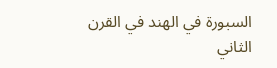السبورة في الهند في القرن الثاني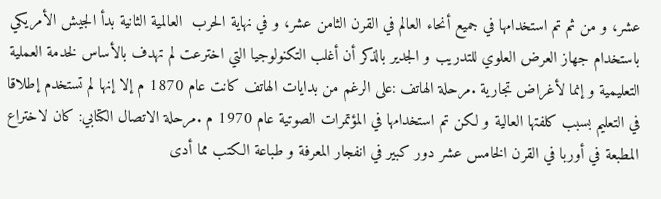عشر، و من ثم تم استخدامها في جميع أنحاء العالم في القرن الثامن عشر، و في نهاية الحرب  العالمية الثانية بدأ الجيش الأمريكي باستخدام جهاز العرض العلوي للتدريب و الجدير بالذكر أن أغلب التكنولوجيا التي اخترعت لم تهدف بالأساس لخدمة العملية
التعليمية و إنما لأغراض تجارية .مرحلة الهاتف :على الرغم من بدايات الهاتف كانت عام 1870 م إلا إنها لم تستخدم إطلاقا في التعليم بسبب كلفتها العالية و لكن تم استخدامها في المؤتمرات الصوتية عام 1970 م .مرحلة الاتصال الكتابي: كان لاختراع المطبعة في أوربا في القرن الخامس عشر دور كبير في انفجار المعرفة و طباعة الكتب مما أدى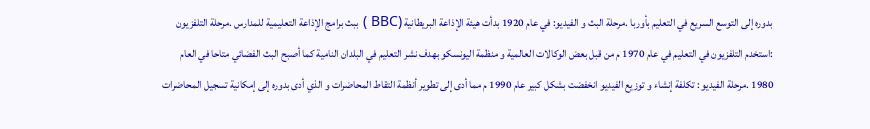بدوره إلى التوسع السريع في التعليم بأوربا .مرحلة البث و الفيديو: في عام 1920 بدأت هيئة الإذاعة البريطانية (BBC ) ببث برامج الإذاعة التعليمية للمدارس .مرحلة التلفزيون :استخدم التلفزيون في التعليم في عام 1970 م من قبل بعض الوكالات العالمية و منظمة اليونسكو بهدف نشر التعليم في البلدان النامية كما أصبح البث الفضائي متاحا في العام 1980 .مرحلة الفيديو : تكلفة إنشاء و توزيع الفيديو انخفضت بشكل كبير عام 1990 م مما أدى إلى تطوير أنظمة التقاط المحاضرات و الذي أدى بدوره إلى إمكانية تسجيل المحاضرات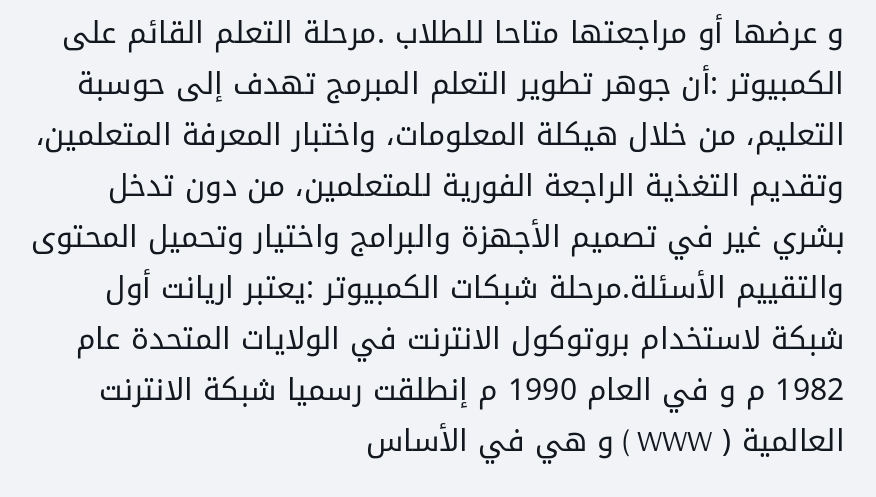و عرضها أو مراجعتها متاحا للطلاب .مرحلة التعلم القائم على الكمبيوتر :أن جوهر تطوير التعلم المبرمج تهدف إلى حوسبة التعليم، من خلال هيكلة المعلومات، واختبار المعرفة المتعلمين، وتقديم التغذية الراجعة الفورية للمتعلمين، من دون تدخل بشري غير في تصميم الأجهزة والبرامج واختيار وتحميل المحتوى والتقييم الأسئلة.مرحلة شبكات الكمبيوتر :يعتبر اريانت أول شبكة لاستخدام بروتوكول الانترنت في الولايات المتحدة عام 1982 م و في العام 1990 م إنطلقت رسميا شبكة الانترنت العالمية ( WWW ) و هي في الأساس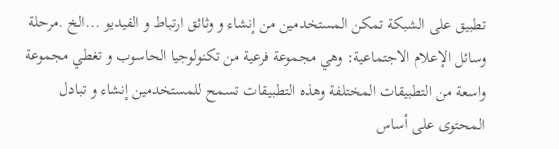تطبيق على الشبكة تمكن المستخدمين من إنشاء و وثائق ارتباط و الفيديو ...الخ .مرحلة وسائل الإعلام الاجتماعية: وهي مجموعة فرعية من تكنولوجيا الحاسوب و تغطي مجموعة واسعة من التطبيقات المختلفة وهذه التطبيقات تسمح للمستخدمين إنشاء و تبادل المحتوى على أساس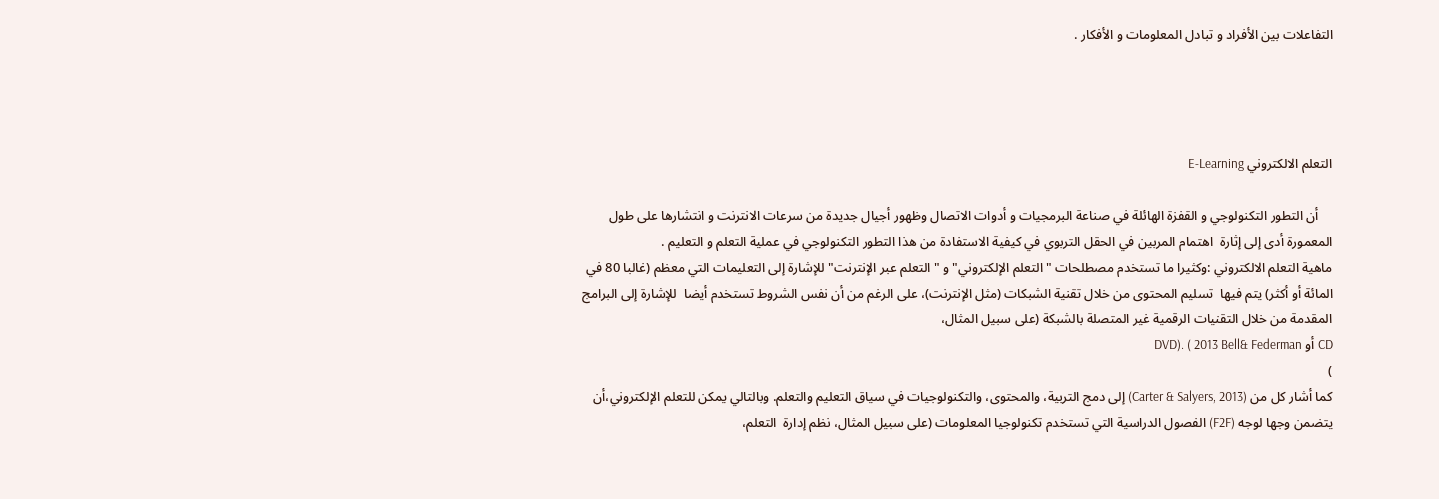التفاعلات بين الأفراد و تبادل المعلومات و الأفكار .




التعلم الالكتروني E-Learning

    أن التطور التكنولوجي و القفزة الهائلة في صناعة البرمجيات و أدوات الاتصال وظهور أجيال جديدة من سرعات الانترنت و انتشارها على طول المعمورة أدى إلى إثارة  اهتمام المربين في الحقل التربوي في كيفية الاستفادة من هذا التطور التكنولوجي في عملية التعلم و التعليم .
ماهية التعلم الالكتروني :وكثيرا ما تستخدم مصطلحات "التعلم الإلكتروني" و "التعلم عبر الإنترنت" للإشارة إلى التعليمات التي معظم (غالبا 80 في المائة أو أكثر) يتم فيها  تسليم المحتوى من خلال تقنية الشبكات (مثل الإنترنت)، على الرغم من أن نفس الشروط تستخدم أيضا  للإشارة إلى البرامج المقدمة من خلال التقنيات الرقمية غير المتصلة بالشبكة (على سبيل المثال،
CD أو DVD). ( 2013 Bell& Federman
)
كما أشار كل من (Carter & Salyers, 2013) إلى دمج التربية، والمحتوى، والتكنولوجيات في سياق التعليم والتعلم. وبالتالي يمكن للتعلم الإلكتروني،أن  يتضمن وجها لوجه (F2F) الفصول الدراسية التي تستخدم تكنولوجيا المعلومات (على سبيل المثال، نظم إدارة  التعلم،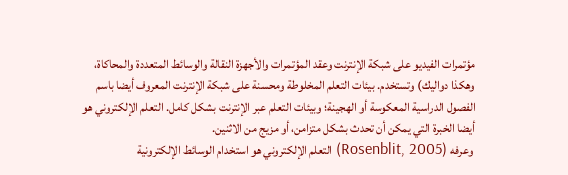مؤتمرات الفيديو على شبكة الإنترنت وعقد المؤتمرات والأجهزة النقالة والوسائط المتعددة والمحاكاة، وهكذا دواليك) وتستخدم. بيئات التعلم المخلوطة ومحسنة على شبكة الإنترنت المعروف أيضا باسم الفصول الدراسية المعكوسة أو الهجينة؛ وبيئات التعلم عبر الإنترنت بشكل كامل. التعلم الإلكتروني هو أيضا الخبرة التي يمكن أن تحدث بشكل متزامن، أو مزيج من الاثنين.
 وعرفه (Rosenblit, 2005) التعلم الإلكتروني هو استخدام الوسائط الإلكترونية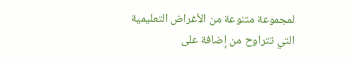لمجموعة متنوعة من الأغراض التعليمية التي تتراوح من إضافة على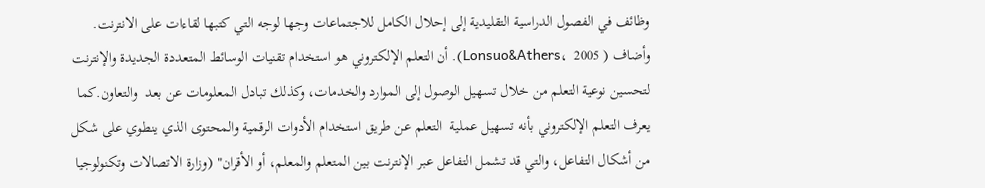وظائف في الفصول الدراسية التقليدية إلى إحلال الكامل للاجتماعات وجها لوجه التي كتبها لقاءات على الانترنت.
وأضاف ( Lonsuo&Athers،  2005). أن التعلم الإلكتروني هو استخدام تقنيات الوسائط المتعددة الجديدة والإنترنت لتحسين نوعية التعلم من خلال تسهيل الوصول إلى الموارد والخدمات، وكذلك تبادل المعلومات عن بعد  والتعاون.كما يعرف التعلم الإلكتروني بأنه تسهيل عملية  التعلم عن طريق استخدام الأدوات الرقمية والمحتوى الذي ينطوي على شكل من أشكال التفاعل، والتي قد تشمل التفاعل عبر الإنترنت بين المتعلم والمعلم، أو الأقران" (وزارة الاتصالات وتكنولوجيا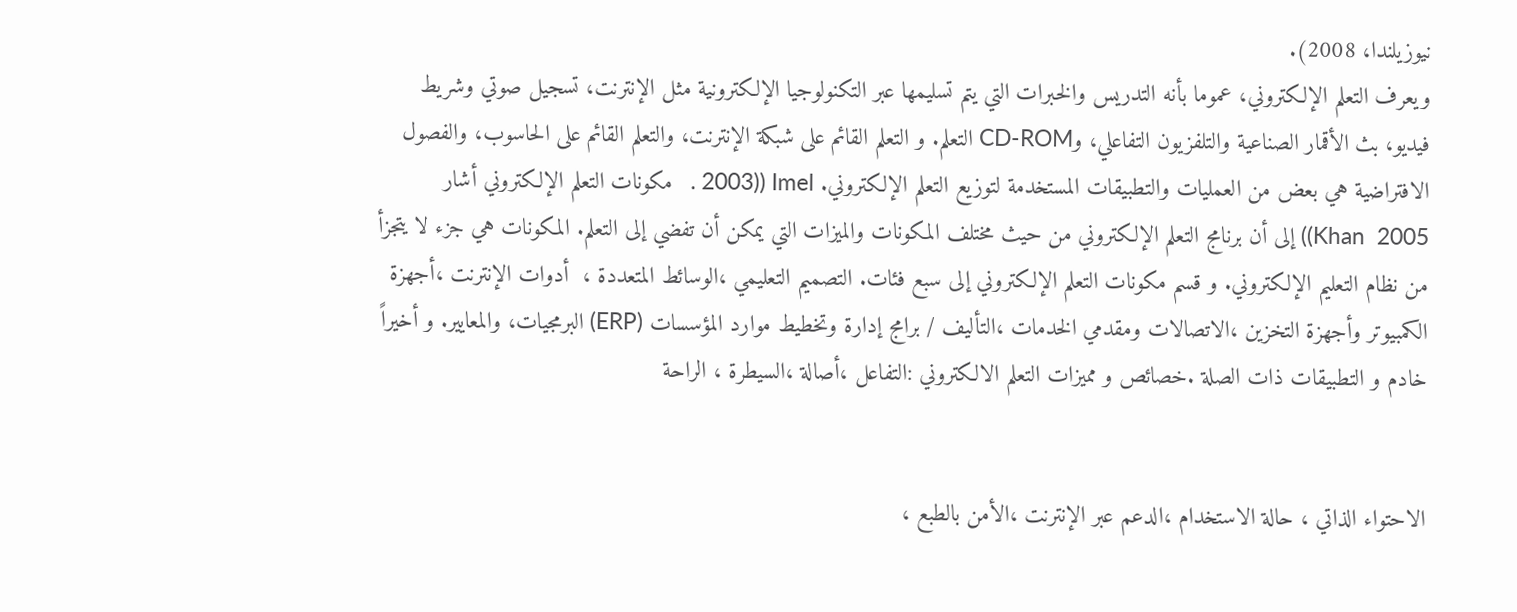نيوزيلندا، 2008).
ويعرف التعلم الإلكتروني، عموما بأنه التدريس والخبرات التي يتم تسليمها عبر التكنولوجيا الإلكترونية مثل الإنترنت، تسجيل صوتي وشريط فيديو، بث الأقمار الصناعية والتلفزيون التفاعلي، وCD-ROM التعلم. و التعلم القائم على شبكة الإنترنت، والتعلم القائم على الحاسوب، والفصول الافتراضية هي بعض من العمليات والتطبيقات المستخدمة لتوزيع التعلم الإلكتروني. Imel ((2003 .   مكونات التعلم الإلكتروني أشار  Khan  2005)) إلى أن برنامج التعلم الإلكتروني من حيث مختلف المكونات والميزات التي يمكن أن تفضي إلى التعلم. المكونات هي جزء لا يتجزأ من نظام التعليم الإلكتروني. و قسم مكونات التعلم الإلكتروني إلى سبع فئات. التصميم التعليمي ،الوسائط المتعددة ،  أدوات الإنترنت ،أجهزة الكمبيوتر وأجهزة التخزين ،الاتصالات ومقدمي الخدمات ،التأليف / برامج إدارة وتخطيط موارد المؤسسات (ERP) البرمجيات، والمعايير. و أخيراً خادم و التطبيقات ذات الصلة .خصائص و مميزات التعلم الالكتروني :التفاعل ،أصالة ،السيطرة ، الراحة


الاحتواء الذاتي ، حالة الاستخدام ،الدعم عبر الإنترنت ،الأمن بالطبع ،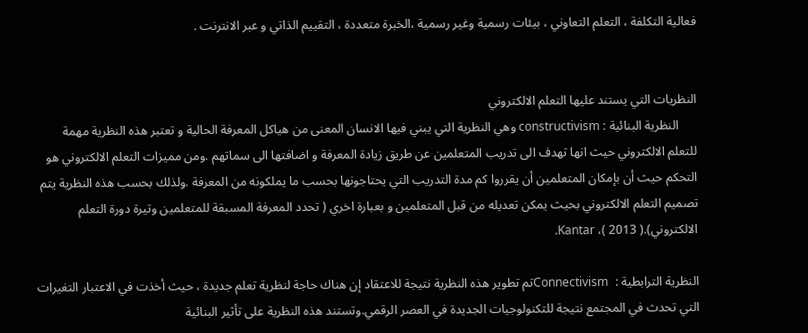فعالية التكلفة ، التعلم التعاوني ، بيئات رسمية وغير رسمية ،الخبرة متعددة ، التقييم الذاتي و عبر الانترنت .


النظريات التي يستند عليها التعلم الالكتروني
      النظرية البنائية : constructivism وهي النظرية التي يبني فيها الانسان المعنى من هياكل المعرفة الحالية و تعتبر هذه النظرية مهمة للتعلم الالكتروني حيث انها تهدف الى تدريب المتعلمين عن طريق زيادة المعرفة و اضافتها الى سماتهم .ومن مميزات التعلم الالكتروني هو التحكم حيث أن بإمكان المتعلمين أن يقرروا كم مدة التدريب التي يحتاجونها بحسب ما يملكونه من المعرفة .ولذلك بحسب هذه النظرية يتم تصميم التعلم الالكتروني بحيث يمكن تعديله من قبل المتعلمين و بعبارة اخري ( تحدد المعرفة المسبقة للمتعلمين وتيرة دورة التعلم الالكتروني).Kantar ،( 2013 ).

النظرية الترابطية :  Connectivismتم تطوير هذه النظرية نتيجة للاعتقاد إن هناك حاجة لنظرية تعلم جديدة ، حيث أخذت في الاعتبار التغيرات التي تحدث في المجتمع نتيجة للتكنولوجيات الجديدة في العصر الرقمي.وتستند هذه النظرية على تأثير البنائية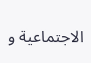الاجتماعية و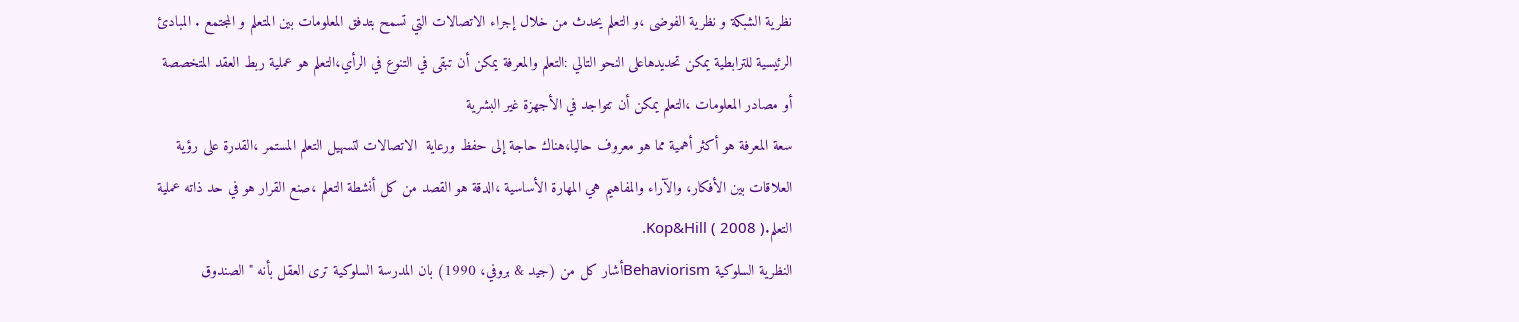نظرية الشبكة و نظرية الفوضى ،و التعلم يحدث من خلال إجراء الاتصالات التي تسمح بتدفق المعلومات بين المتعلم و المجتمع . المبادئ الرئيسية للترابطية يمكن تحديدهاعلى النحو التالي :التعلم والمعرفة يمكن أن تبقى في التنوع في الرأي،التعلم هو عملية ربط العقد المتخصصة أو مصادر المعلومات ،التعلم يمكن أن تتواجد في الأجهزة غير البشرية
سعة المعرفة هو أكثر أهمية مما هو معروف حاليا،هناك حاجة إلى حفظ ورعاية  الاتصالات لتسهيل التعلم المستمر ،القدرة على رؤية العلاقات بين الأفكار، والآراء والمفاهيم هي المهارة الأساسية ،الدقة هو القصد من كل أنشطة التعلم ،صنع القرار هو في حد ذاته عملية التعلم.Kop&Hill ( 2008 ).
النظرية السلوكية Behaviorismأشار كل من (جيد & بروفي، 1990) بان المدرسة السلوكية ترى العقل بأنه "الصندوق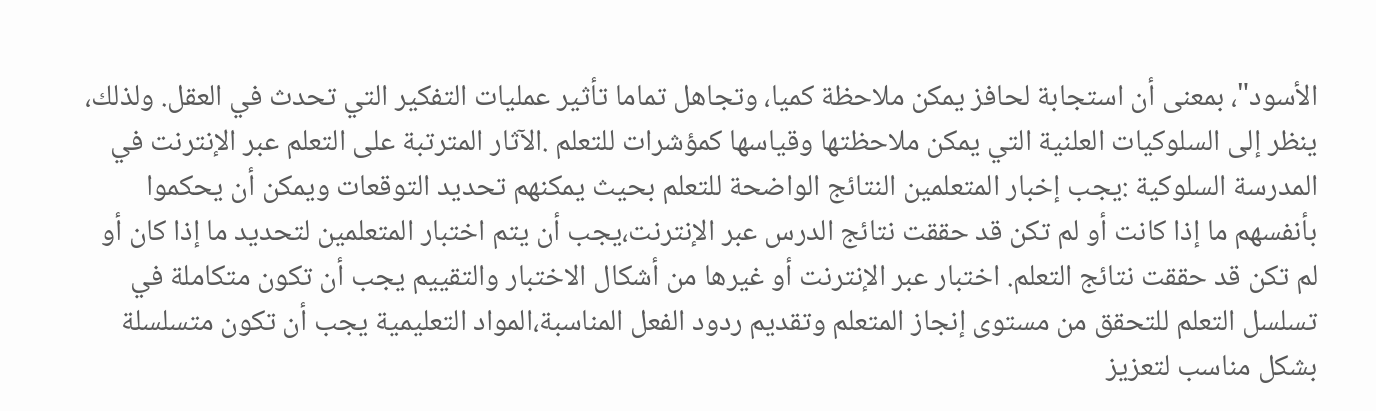الأسود"، بمعنى أن استجابة لحافز يمكن ملاحظة كميا، وتجاهل تماما تأثير عمليات التفكير التي تحدث في العقل. ولذلك، ينظر إلى السلوكيات العلنية التي يمكن ملاحظتها وقياسها كمؤشرات للتعلم .الآثار المترتبة على التعلم عبر الإنترنت في المدرسة السلوكية :يجب إخبار المتعلمين النتائج الواضحة للتعلم بحيث يمكنهم تحديد التوقعات ويمكن أن يحكموا بأنفسهم ما إذا كانت أو لم تكن قد حققت نتائج الدرس عبر الإنترنت،يجب أن يتم اختبار المتعلمين لتحديد ما إذا كان أو لم تكن قد حققت نتائج التعلم. اختبار عبر الإنترنت أو غيرها من أشكال الاختبار والتقييم يجب أن تكون متكاملة في تسلسل التعلم للتحقق من مستوى إنجاز المتعلم وتقديم ردود الفعل المناسبة،المواد التعليمية يجب أن تكون متسلسلة بشكل مناسب لتعزيز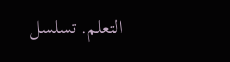التعلم. تسلسل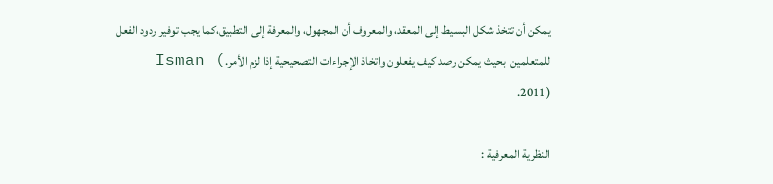يمكن أن تتخذ شكل البسيط إلى المعقد، والمعروف أن المجهول، والمعرفة إلى التطبيق،كما يجب توفير ردود الفعل للمتعلمين  بحيث يمكن رصد كيف يفعلون واتخاذ الإجراءات التصحيحية إذا لزم الأمر.Isman ( 2011).

النظرية المعرفية :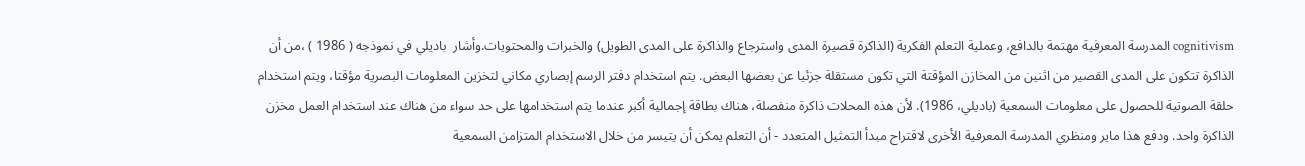cognitivism المدرسة المعرفية مهتمة بالدافع، وعملية التعلم الفكرية (الذاكرة قصيرة المدى واسترجاع والذاكرة على المدى الطويل) والخبرات والمحتويات.وأشار  باديلي في نموذجه ( 1986 ) ،من أن الذاكرة تتكون على المدى القصير من اثنين من المخازن المؤقتة التي تكون مستقلة جزئيا عن بعضها البعض. يتم استخدام دفتر الرسم إبصاري مكاني لتخزين المعلومات البصرية مؤقتا، ويتم استخدام حلقة الصوتية للحصول على معلومات السمعية (باديلي، 1986). لأن هذه المحلات ذاكرة منفصلة، هناك بطاقة إجمالية أكبر عندما يتم استخدامها على حد سواء من هناك عند استخدام العمل مخزن الذاكرة واحد. ودفع هذا ماير ومنظري المدرسة المعرفية الأخرى لاقتراح مبدأ التمثيل المتعدد - أن التعلم يمكن أن يتيسر من خلال الاستخدام المتزامن السمعية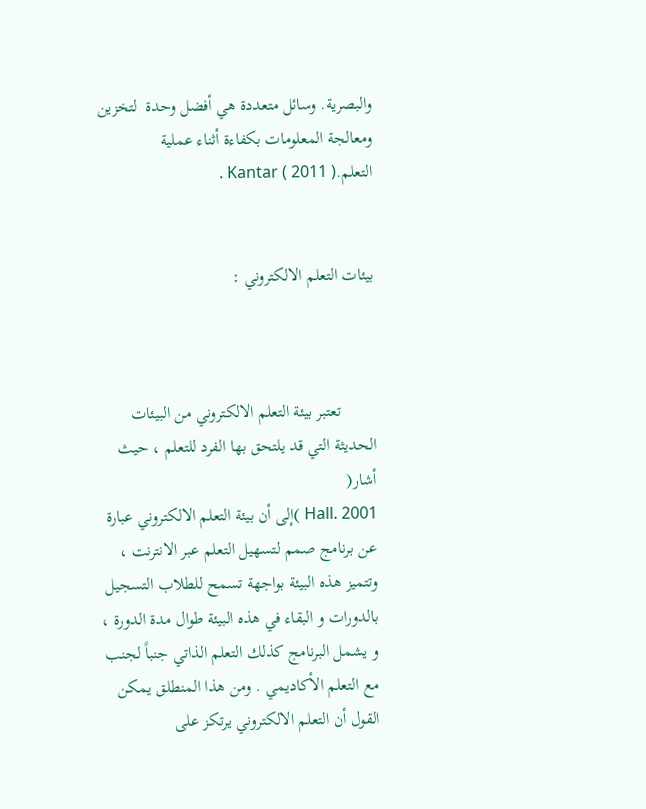والبصرية. وسائل متعددة هي أفضل وحدة  لتخزين ومعالجة المعلومات بكفاءة أثناء عملية التعلم.Kantar ( 2011 ) .


بيئات التعلم الالكتروني :



        تعتبر بيئة التعلم الالكتروني من البيئات الحديثة التي قد يلتحق بها الفرد للتعلم ، حيث أشار(
Hall. 2001 )إلى أن بيئة التعلم الالكتروني عبارة عن برنامج صمم لتسهيل التعلم عبر الانترنت ، وتتميز هذه البيئة بواجهة تسمح للطلاب التسجيل بالدورات و البقاء في هذه البيئة طوال مدة الدورة ، و يشمل البرنامج كذلك التعلم الذاتي جنباً لجنب مع التعلم الأكاديمي . ومن هذا المنطلق يمكن القول أن التعلم الالكتروني يرتكز على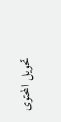تحويل المحتوى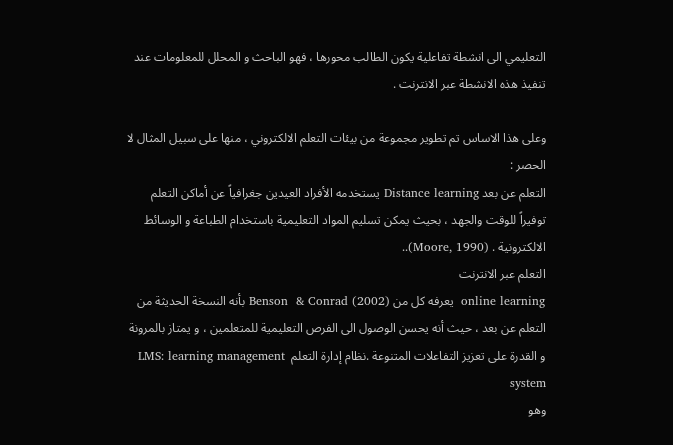التعليمي الى انشطة تفاعلية يكون الطالب محورها ، فهو الباحث و المحلل للمعلومات عند تنفيذ هذه الانشطة عبر الانترنت .

وعلى هذا الاساس تم تطوير مجموعة من بيئات التعلم الالكتروني ، منها على سبيل المثال لا الحصر :
التعلم عن بعد Distance learning يستخدمه الأفراد العيدين جغرافياً عن أماكن التعلم توفيراً للوقت والجهد ، بحيث يمكن تسليم المواد التعليمية باستخدام الطباعة و الوسائط الالكترونية . (Moore, 1990)..
التعلم عبر الانترنت
online learning  يعرفه كل من Benson  & Conrad (2002) بأنه النسخة الحديثة من التعلم عن بعد ، حيث أنه يحسن الوصول الى الفرص التعليمية للمتعلمين ، و يمتاز بالمرونة و القدرة على تعزيز التفاعلات المتنوعة .نظام إدارة التعلم  LMS: learning management system
وهو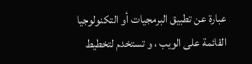عبارة عن تطبيق البرمجيات أو التكنولوجيا القائمة على الويب ، و تستخدم لتخطيط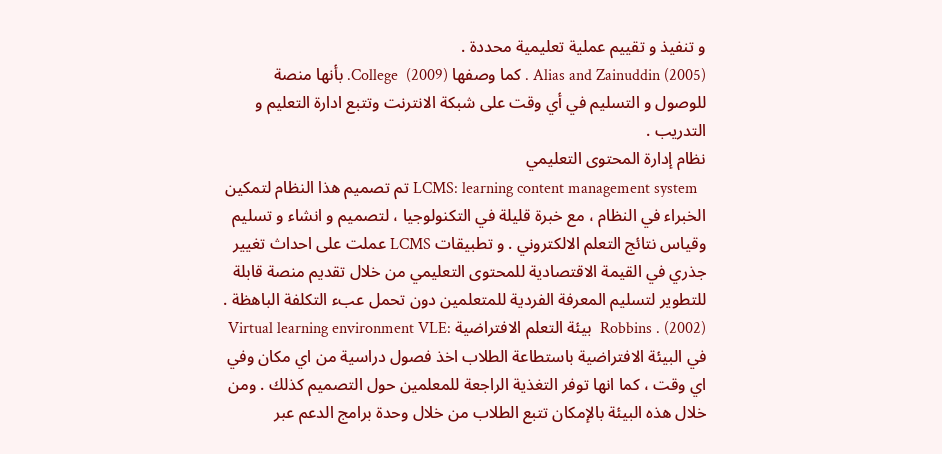و تنفيذ و تقييم عملية تعليمية محددة .
Alias and Zainuddin (2005) . كما وصفها College  (2009). بأنها منصة للوصول و التسليم في أي وقت على شبكة الانترنت وتتبع ادارة التعليم و التدريب .
نظام إدارة المحتوى التعليمي
  LCMS: learning content management system تم تصميم هذا النظام لتمكين الخبراء في النظام ، مع خبرة قليلة في التكنولوجيا ، لتصميم و انشاء و تسليم وقياس نتائج التعلم الالكتروني . و تطبيقات LCMS عملت على احداث تغيير جذري في القيمة الاقتصادية للمحتوى التعليمي من خلال تقديم منصة قابلة للتطوير لتسليم المعرفة الفردية للمتعلمين دون تحمل عبء التكلفة الباهظة . Robbins . (2002)  بيئة التعلم الافتراضية :Virtual learning environment VLE  في البيئة الافتراضية باستطاعة الطلاب اخذ فصول دراسية من اي مكان وفي اي وقت ، كما انها توفر التغذية الراجعة للمعلمين حول التصميم كذلك . ومن خلال هذه البيئة بالإمكان تتبع الطلاب من خلال وحدة برامج الدعم عبر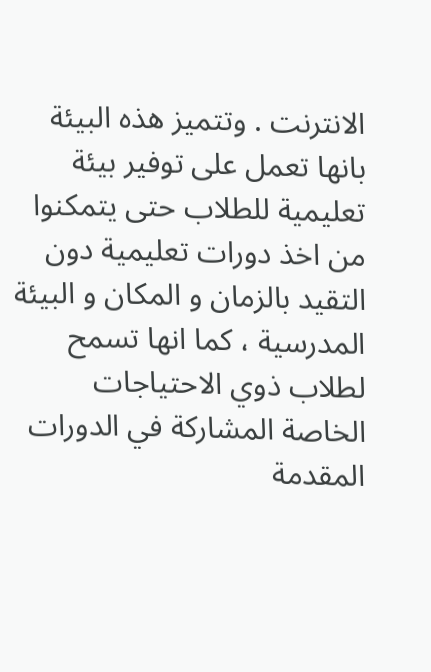الانترنت . وتتميز هذه البيئة بانها تعمل على توفير بيئة تعليمية للطلاب حتى يتمكنوا من اخذ دورات تعليمية دون التقيد بالزمان و المكان و البيئة المدرسية ، كما انها تسمح لطلاب ذوي الاحتياجات الخاصة المشاركة في الدورات المقدمة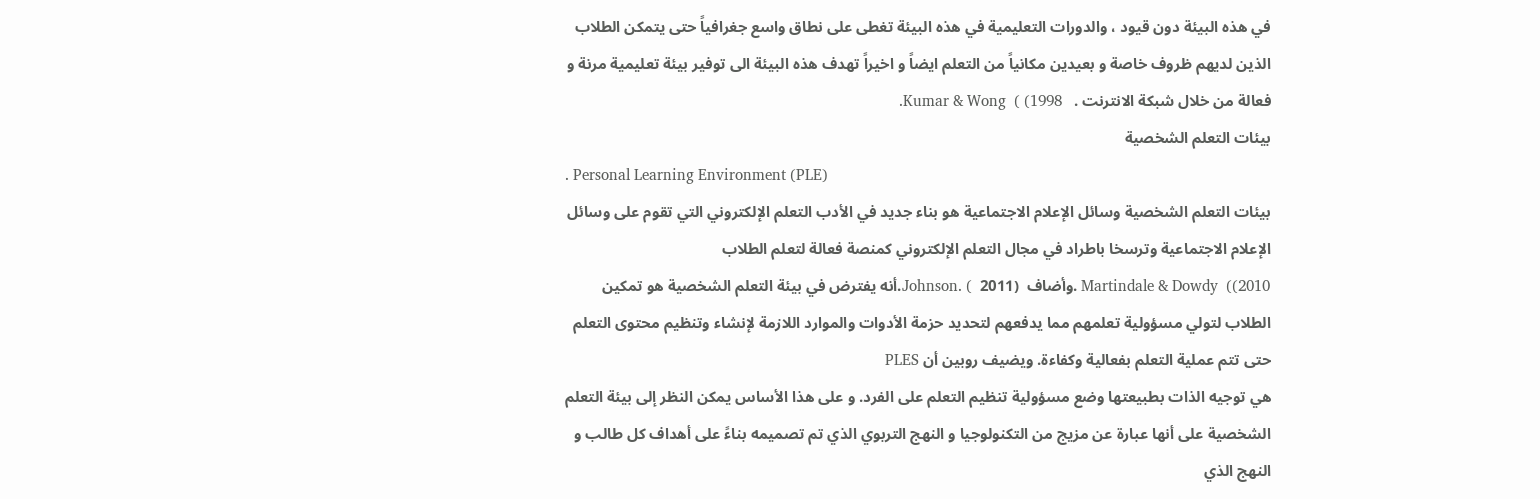في هذه البيئة دون قيود ، والدورات التعليمية في هذه البيئة تغطى على نطاق واسع جغرافياً حتى يتمكن الطلاب الذين لديهم ظروف خاصة و بعيدين مكانياً من التعلم ايضاً و اخيراً تهدف هذه البيئة الى توفير بيئة تعليمية مرنة و فعالة من خلال شبكة الانترنت .   Kumar & Wong  ( (1998.
بيئات التعلم الشخصية
. Personal Learning Environment (PLE)
بيئات التعلم الشخصية وسائل الإعلام الاجتماعية هو بناء جديد في الأدب التعلم الإلكتروني التي تقوم على وسائل الإعلام الاجتماعية وترسخا باطراد في مجال التعلم الإلكتروني كمنصة فعالة لتعلم الطلاب
Martindale & Dowdy  ((2010 .وأضاف  Johnson. (  2011).أنه يفترض في بيئة التعلم الشخصية هو تمكين الطلاب لتولي مسؤولية تعلمهم مما يدفعهم لتحديد حزمة الأدوات والموارد اللازمة لإنشاء وتنظيم محتوى التعلم حتى تتم عملية التعلم بفعالية وكفاءة. ويضيف روبين أن PLES
هي توجيه الذات بطبيعتها وضع مسؤولية تنظيم التعلم على الفرد. و على هذا الأساس يمكن النظر إلى بيئة التعلم الشخصية على أنها عبارة عن مزيج من التكنولوجيا و النهج التربوي الذي تم تصميمه بناءً على أهداف كل طالب و النهج الذي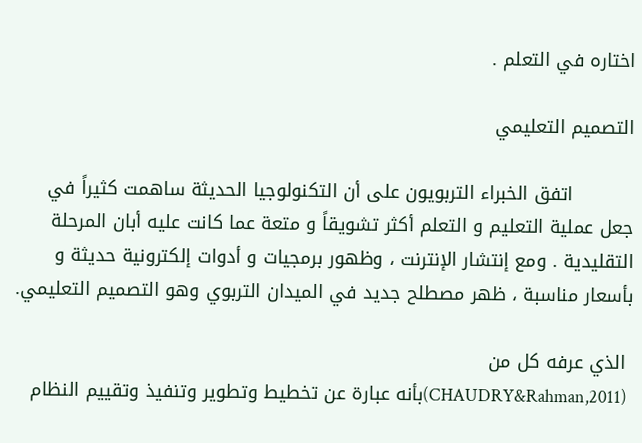اختاره في التعلم .

التصميم التعليمي

          اتفق الخبراء التربويون على أن التكنولوجيا الحديثة ساهمت كثيراً في جعل عملية التعليم و التعلم أكثر تشويقاً و متعة عما كانت عليه أبان المرحلة التقليدية . ومع إنتشار الإنترنت ، وظهور برمجيات و أدوات إلكترونية حديثة و  بأسعار مناسبة ، ظهر مصطلح جديد في الميدان التربوي وهو التصميم التعليمي.

 الذي عرفه كل من
 (CHAUDRY&Rahman,2011)بأنه عبارة عن تخطيط وتطوير وتنفيذ وتقييم النظام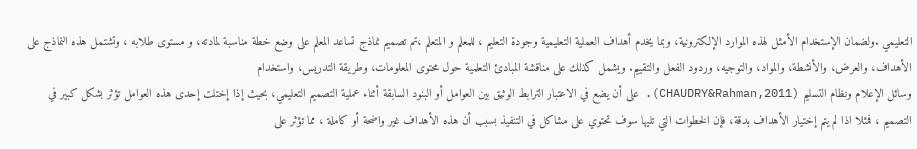التعليمي .ولضمان الإستخدام الأمثل لهذه الموارد الإلكترونية، وبما يخدم أهداف العملية التعليمية وجودة التعليم ، للمعلم و المتعلم ،تم تصميم نماذج تساعد المعلم على وضع خطة مناسبة لمادته، و مستوى طلابه ، وتشتمل هذه النماذج على الأهداف، والعرض، والأنشطة، والمواد، والتوجيه، وردود الفعل والتقييم. ويشمل كذلك على مناقشة المبادئ التعلمية حول محتوى المعلومات، وطريقة التدريس، واستخدام
وسائل الإعلام ونظام التسليم (CHAUDRY&Rahman,2011). على أن يضع في الاعتبار الترابط الوثيق بين العوامل أو البنود السابقة أثناء عملية التصميم التعليمي، بحيث إذا إختلت إحدى هذه العوامل تؤثر بشكل كبير في التصميم ، فمثلا اذا لم يتم إختيار الأهداف بدقة، فإن الخطوات التي تليها سوف تحتوي على مشاكل في التنفيذ بسبب أن هذه الأهداف غير واضحة أو كاملة ، مما تؤثر على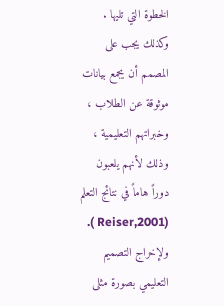الخطوة التي تليها . وكذلك يجب على المصمم أن يجمع بيانات موثوقة عن الطلاب ، وخبراتهم التعليمية ، وذلك لأنهم يلعبون دوراً هاماً في نتائج التعلم (Reiser,2001 ). ولإخراج التصميم التعليمي بصورة مثلى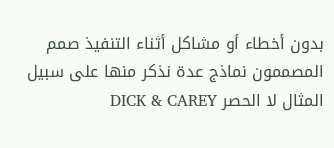بدون أخطاء أو مشاكل أثناء التنفيذ صمم المصممون نماذج عدة نذكر منها على سبيل المثال لا الحصر DICK & CAREY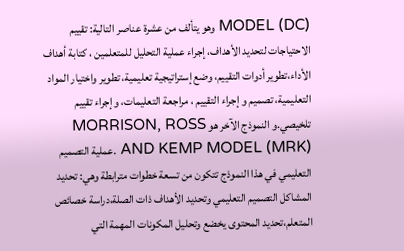MODEL (DC) وهو يتألف من عشرة عناصر التالية: تقييم الاحتياجات لتحديد الأهداف، إجراء عملية التحليل للمتعلمين ، كتابة أهداف الأداء،تطوير أدوات التقييم، وضع إستراتيجية تعليمية، تطوير واختيار المواد التعليمية، تصميم و إجراء التقييم ، مراجعة التعليمات، وإجراء تقييم تلخيصي.و النموذج الآخر هو MORRISON, ROSS AND KEMP MODEL (MRK) .عملية التصميم التعليمي في هذا النموذج تتكون من تسعة خطوات مترابطة وهي: تحديد المشاكل التصميم التعليمي وتحديد الأهداف ذات الصلة،دراسة خصائص المتعلم،تحديد المحتوى يخضع وتحليل المكونات المهمة التي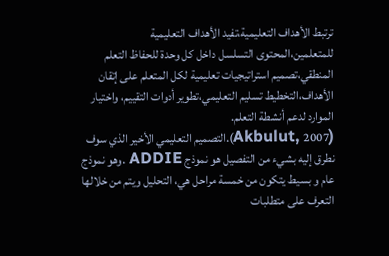ترتبط الأهداف التعليمية،تفيد الأهداف التعليمية للمتعلمين،المحتوى التسلسل داخل كل وحدة للحفاظ التعلم المنطقي،تصميم استراتيجيات تعليمية لكل المتعلم على إتقان الأهداف،التخطيط تسليم التعليمي،تطوير أدوات التقييم، واختيار الموارد لدعم أنشطة التعلم.
(Akbulut, 2007).التصميم التعليمي الأخير الذي سوف نطرق إليه بشيء من التفصيل هو نموذج ADDIE .وهو نموذج عام و بسيط يتكون من خمسة مراحل هي، التحليل ويتم من خلالها التعرف على متطلبات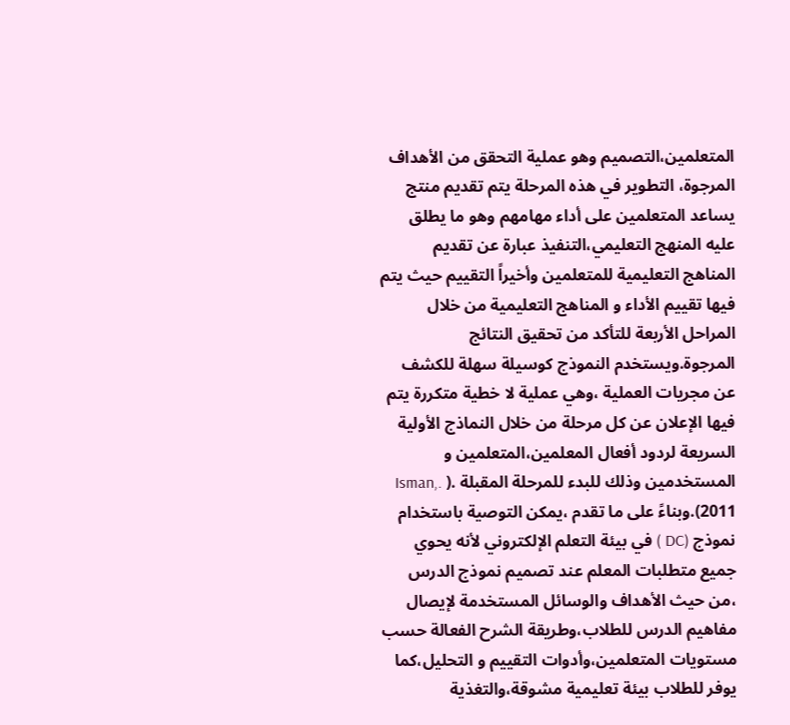المتعلمين،التصميم وهو عملية التحقق من الأهداف المرجوة، التطوير في هذه المرحلة يتم تقديم منتج يساعد المتعلمين على أداء مهامهم وهو ما يطلق عليه المنهج التعليمي،التنفيذ عبارة عن تقديم المناهج التعليمية للمتعلمين وأخيراً التقييم حيث يتم فيها تقييم الأداء و المناهج التعليمية من خلال المراحل الأربعة للتأكد من تحقيق النتائج المرجوة.ويستخدم النموذج كوسيلة سهلة للكشف عن مجريات العملية ،وهي عملية لا خطية متكررة يتم فيها الإعلان عن كل مرحلة من خلال النماذج الأولية السريعة لردود أفعال المعلمين،المتعلمين و المستخدمين وذلك للبدء للمرحلة المقبلة .( Isman,. 2011).وبناءً على ما تقدم ،يمكن التوصية باستخدام نموذج (DC ) في بيئة التعلم الإلكتروني لأنه يحوي جميع متطلبات المعلم عند تصميم نموذج الدرس ،من حيث الأهداف والوسائل المستخدمة لإيصال مفاهيم الدرس للطلاب،وطريقة الشرح الفعالة حسب مستويات المتعلمين،وأدوات التقييم و التحليل،كما يوفر للطلاب بيئة تعليمية مشوقة،والتغذية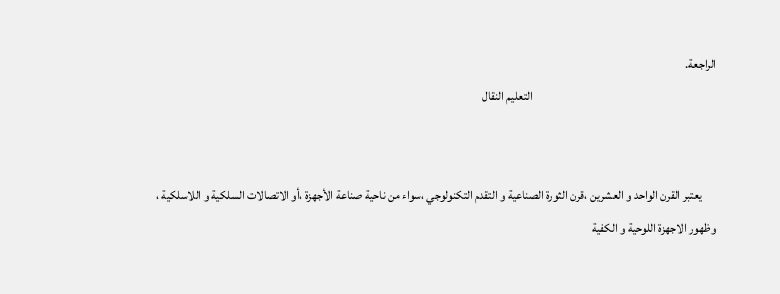الراجعة.
                                                                            التعليم النقال


      يعتبر القرن الواحد و العشرين ،قرن الثورة الصناعية و التقدم التكنولوجي ،سواء من ناحية صناعة الأجهزة ،أو الاتصالات السلكية و اللاسلكية ، وظهور الاجهزة اللوحية و الكفية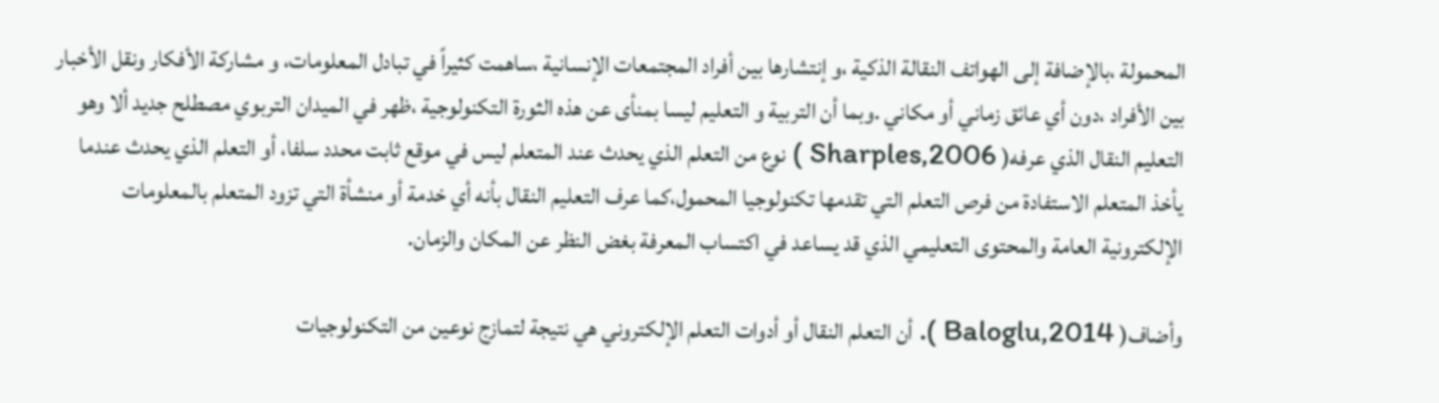المحمولة ،بالإضافة إلى الهواتف النقالة الذكية ،و إنتشارها بين أفراد المجتمعات الإنسانية ،ساهمت كثيراً في تبادل المعلومات، و مشاركة الأفكار ونقل الأخبار بين الأفراد ،دون أي عائق زماني أو مكاني .وبما أن التربية و التعليم ليسا بمنأى عن هذه الثورة التكنولوجية ،ظهر في الميدان التربوي مصطلح جديد ألا وهو التعليم النقال الذي عرفه( Sharples,2006 ) نوع من التعلم الذي يحدث عند المتعلم ليس في موقع ثابت محدد سلفا، أو التعلم الذي يحدث عندما يأخذ المتعلم الاستفادة من فرص التعلم التي تقدمها تكنولوجيا المحمول،كما عرف التعليم النقال بأنه أي خدمة أو منشأة التي تزود المتعلم بالمعلومات الإلكترونية العامة والمحتوى التعليمي الذي قد يساعد في اكتساب المعرفة بغض النظر عن المكان والزمان.

وأضاف( Baloglu,2014 ). أن التعلم النقال أو أدوات التعلم الإلكتروني هي نتيجة لتمازج نوعين من التكنولوجيات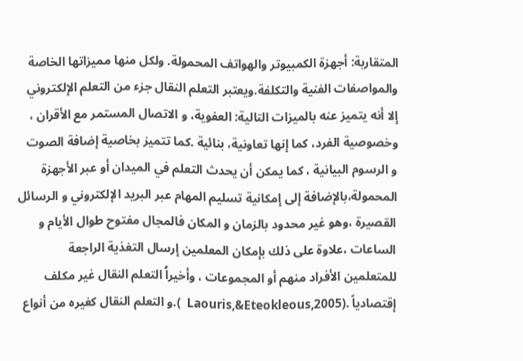المتقاربة: أجهزة الكمبيوتر والهواتف المحمولة. ولكل منها مميزاتها الخاصة والمواصفات الفنية والتكلفة.ويعتبر التعلم النقال جزء من التعلم الإلكتروني إلا أنه يتميز عنه بالميزات التالية: العفوية، و الاتصال المستمر مع الأقران ، وخصوصية الفرد، كما إنها تعاونية، بنائية .كما تتميز بخاصية إضافة الصوت و الرسوم البيانية ، كما يمكن أن يحدث التعلم في الميدان أو عبر الأجهزة المحمولة،بالإضافة إلى إمكانية تسليم المهام عبر البريد الإلكتروني و الرسائل القصيرة ،وهو غير محدود بالزمان و المكان فالمجال مفتوح طوال الأيام و الساعات ،علاوة على ذلك بإمكان المعلمين إرسال التغذية الراجعة للمتعلمين الأفراد منهم أو المجموعات ، وأخيراُ التعلم النقال غير مكلف إقتصادياً .(Laouris,&Eteokleous,2005  ).و التعلم النقال كغيره من أنواع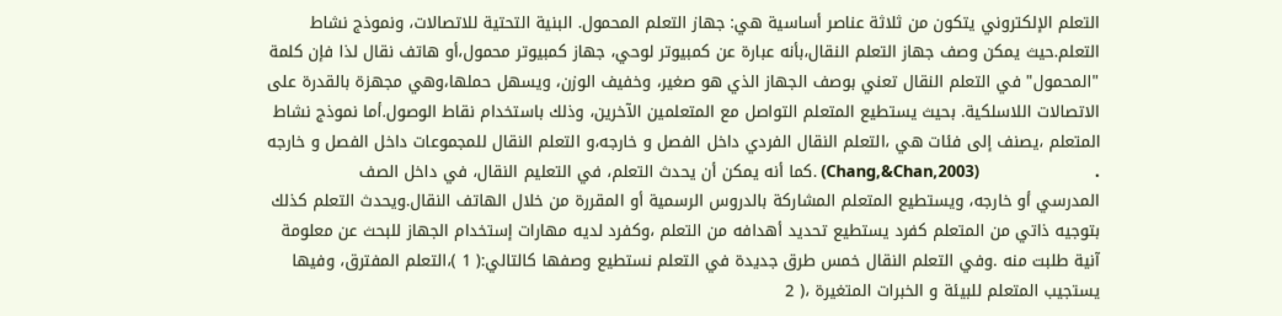التعلم الإلكتروني يتكون من ثلاثة عناصر أساسية هي: جهاز التعلم المحمول. البنية التحتية للاتصالات، ونموذج نشاط التعلم.حيث يمكن وصف جهاز التعلم النقال،بأنه عبارة عن كمبيوتر لوحي، جهاز كمبيوتر محمول،أو هاتف نقال لذا فإن كلمة "المحمول" في التعلم النقال تعني بوصف الجهاز الذي هو صغير، وخفيف الوزن، ويسهل حملها،وهي مجهزة بالقدرة على الاتصالات اللاسلكية. بحيث يستطيع المتعلم التواصل مع المتعلمين الآخرين، وذلك باستخدام نقاط الوصول.أما نموذج نشاط المتعلم ،يصنف إلى فئات هي ،التعلم النقال الفردي داخل الفصل و خارجه،و التعلم النقال للمجموعات داخل الفصل و خارجه .                             (Chang,&Chan,2003) .كما أنه يمكن أن يحدث التعلم، في التعليم النقال، في داخل الصف المدرسي أو خارجه، ويستطيع المتعلم المشاركة بالدروس الرسمية أو المقررة من خلال الهاتف النقال.ويحدث التعلم كذلك بتوجيه ذاتي من المتعلم كفرد يستطيع تحديد أهدافه من التعلم ،وكفرد لديه مهارات إستخدام الجهاز للبحث عن معلومة آنية طلبت منه .وفي التعلم النقال خمس طرق جديدة في التعلم نستطيع وصفها كالتالي:( 1 )،التعلم المفترق، وفيها يستجيب المتعلم للبيئة و الخبرات المتغيرة ،( 2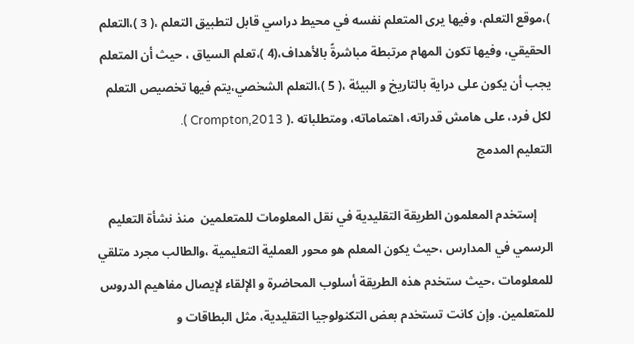)،موقع التعلم، وفيها يرى المتعلم نفسه في محيط دراسي قابل لتطبيق التعلم ،( 3 )،التعلم الحقيقي، وفيها تكون المهام مرتبطة مباشرةً بالأهداف،(4 )،تعلم السياق ، حيث أن المتعلم يجب أن يكون على دراية بالتاريخ و البيئة ،( 5 )،التعلم الشخصي،يتم فيها تخصيص التعلم لكل فرد، على هامش قدراته، اهتماماته، ومتطلباته .( Crompton,2013 ).
التعليم المدمج

     إستخدم المعلمون الطريقة التقليدية في نقل المعلومات للمتعلمين  منذ نشأة التعليم الرسمي في المدارس ،حيث يكون المعلم هو محور العملية التعليمية ،والطالب مجرد متلقي للمعلومات ،حيث ستخدم هذه الطريقة أسلوب المحاضرة و الإلقاء لإيصال مفاهيم الدروس للمتعلمين. وإن كانت تستخدم بعض التكنولوجيا التقليدية، مثل البطاقات و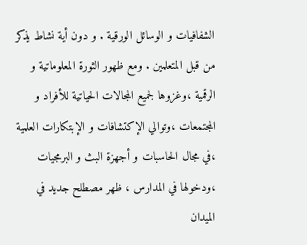الشفافيات و الوسائل الورقية . و دون أية نشاط يذكر من قبل المتعلمين . ومع ظهور الثورة المعلوماتية و الرقمية ،وغزوها لجميع المجالات الحياتية للأفراد و المجتمعات ،وتوالي الإكتشافات و الإبتكارات العلمية ،في مجال الحاسبات و أجهزة البث و البرمجيات ،ودخولها في المدارس ، ظهر مصطلح جديد في الميدان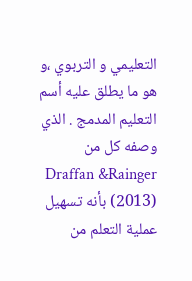التعليمي و التربوي ،و هو ما يطلق عليه أسم التعليم المدمج . الذي وصفه كل من Draffan &Rainger (2013) بأنه تسهيل عملية التعلم من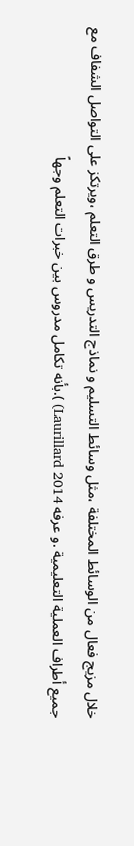خلال مزيج فعال من الوسائط المختلفة ،مثل وسائط التسليم و نماذج التدريس و طرق التعلم ،ويرتكز على التواصل الشفاف مع جميع أطراف العملية التعليمية .و عرفه Laurillard 2014) ).بأنه تكامل مدروس بين خبرات التعلم وجهاً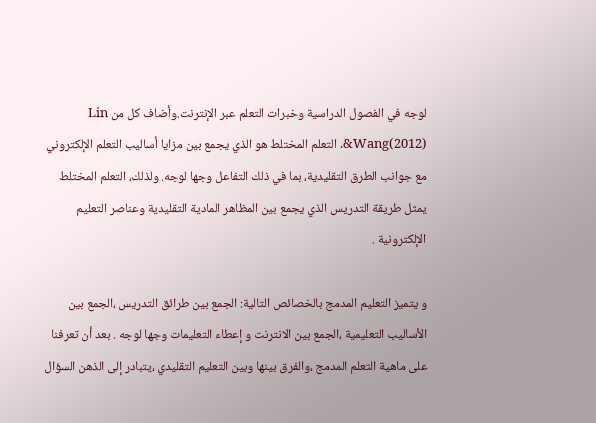لوجه في الفصول الدراسية وخبرات التعلم عبر الإنترنت.وأضاف كل من Lin &Wang(2012). التعلم المختلط هو الذي يجمع بين مزايا أساليب التعلم الإلكتروني مع جوانب الطرق التقليدية، بما في ذلك التفاعل وجها لوجه. ولذلك، التعلم المختلط يمثل طريقة التدريس الذي يجمع بين المظاهر المادية التقليدية وعناصر التعليم الإلكترونية .

و يتميز التعليم المدمج بالخصائص التالية: الجمع بين طرائق التدريس ،الجمع بين الأساليب التعليمية ،الجمع بين الانترنت و إعطاء التعليمات وجها لوجه . بعد أن تعرفنا على ماهية التعلم المدمج ،والفرق بينها وبين التعليم التقليدي ،يتبادر إلى الذهن السؤال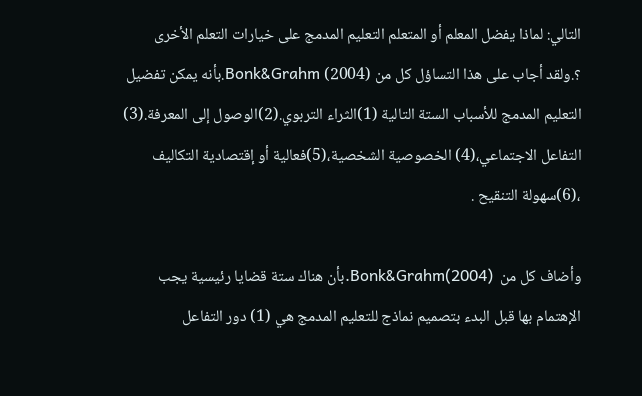التالي: لماذا يفضل المعلم أو المتعلم التعليم المدمج على خيارات التعلم الأخرى ؟.ولقد أجاب على هذا التساؤل كل من Bonk&Grahm (2004).بأنه يمكن تفضيل التعليم المدمج للأسباب الستة التالية (1)الثراء التربوي.(2)الوصول إلى المعرفة.(3) التفاعل الاجتماعي،(4) الخصوصية الشخصية،(5)فعالية أو إقتصادية التكاليف ،(6)سهولة التنقيح .

وأضاف كل من  Bonk&Grahm(2004).بأن هناك ستة قضايا رئيسية يجب الإهتمام بها قبل البدء بتصميم نماذج للتعليم المدمج هي (1) دور التفاعل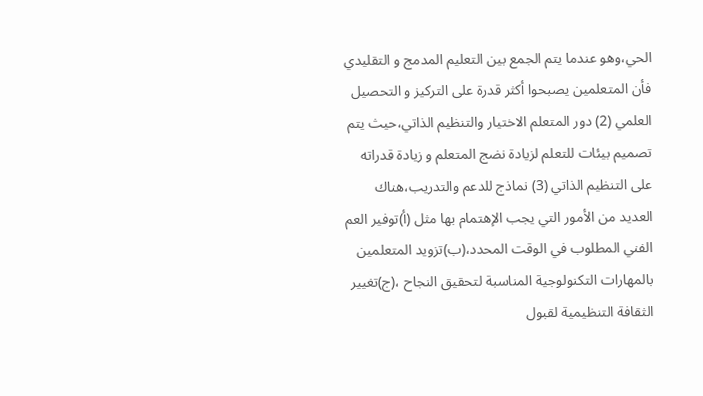الحي،وهو عندما يتم الجمع بين التعليم المدمج و التقليدي فأن المتعلمين يصبحوا أكثر قدرة على التركيز و التحصيل العلمي (2) دور المتعلم الاختيار والتنظيم الذاتي،حيث يتم تصميم بيئات للتعلم لزيادة نضج المتعلم و زيادة قدراته على التنظيم الذاتي (3) نماذج للدعم والتدريب،هناك العديد من الأمور التي يجب الإهتمام بها مثل (أ)توفير العم الفني المطلوب في الوقت المحدد،(ب)تزويد المتعلمين بالمهارات التكنولوجية المناسبة لتحقيق النجاح ،(ج)تغيير الثقافة التنظيمية لقبول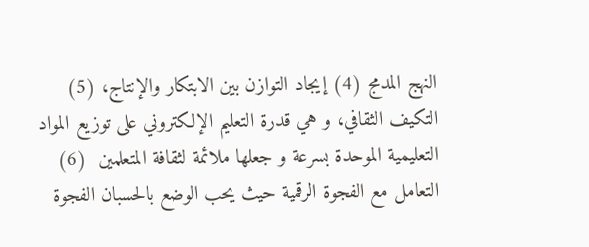النهج المدمج (4) إيجاد التوازن بين الابتكار والإنتاج، (5) التكيف الثقافي، و هي قدرة التعليم الإلكتروني على توزيع المواد التعليمية الموحدة بسرعة و جعلها ملائمة لثقافة المتعلمين  (6) التعامل مع الفجوة الرقمية حيث يحب الوضع بالحسبان الفجوة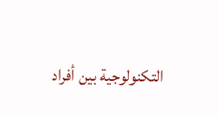التكنولوجية بين أفراد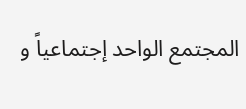المجتمع الواحد إجتماعياً و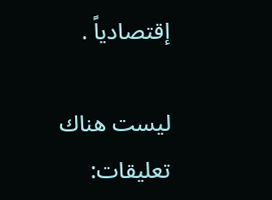إقتصادياً .

ليست هناك تعليقات: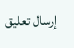إرسال تعليق